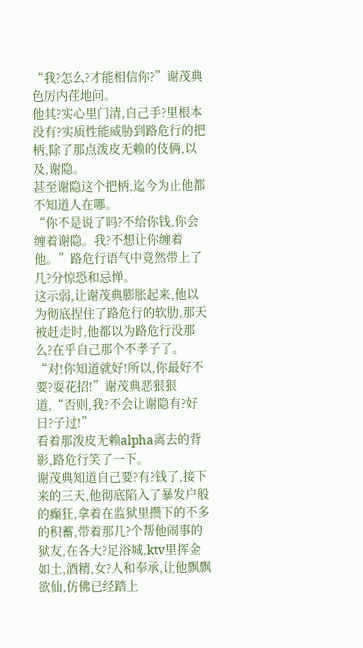“我?怎么?才能相信你?”谢茂典色厉内荏地问。
他其?实心里门清,自己手?里根本没有?实质性能威胁到路危行的把柄,除了那点泼皮无赖的伎俩,以及,谢隐。
甚至谢隐这个把柄,迄今为止他都不知道人在哪。
“你不是说了吗?不给你钱,你会缠着谢隐。我?不想让你缠着他。”路危行语气中竟然带上了几?分惊恐和忌惮。
这示弱,让谢茂典膨胀起来,他以为彻底捏住了路危行的软肋,那天被赶走时,他都以为路危行没那么?在乎自己那个不孝子了。
“对!你知道就好!所以,你最好不要?耍花招!”谢茂典恶狠狠道,“否则,我?不会让谢隐有?好日?子过!”
看着那泼皮无赖alpha离去的背影,路危行笑了一下。
谢茂典知道自己要?有?钱了,接下来的三天,他彻底陷入了暴发户般的癫狂,拿着在监狱里攒下的不多的积蓄,带着那几?个帮他闹事的狱友,在各大?足浴城,ktv里挥金如土,酒精,女?人和奉承,让他飘飘欲仙,仿佛已经踏上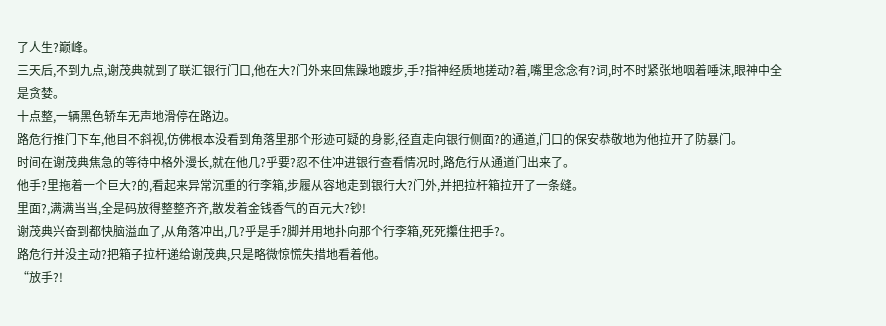了人生?巅峰。
三天后,不到九点,谢茂典就到了联汇银行门口,他在大?门外来回焦躁地踱步,手?指神经质地搓动?着,嘴里念念有?词,时不时紧张地咽着唾沫,眼神中全是贪婪。
十点整,一辆黑色轿车无声地滑停在路边。
路危行推门下车,他目不斜视,仿佛根本没看到角落里那个形迹可疑的身影,径直走向银行侧面?的通道,门口的保安恭敬地为他拉开了防暴门。
时间在谢茂典焦急的等待中格外漫长,就在他几?乎要?忍不住冲进银行查看情况时,路危行从通道门出来了。
他手?里拖着一个巨大?的,看起来异常沉重的行李箱,步履从容地走到银行大?门外,并把拉杆箱拉开了一条缝。
里面?,满满当当,全是码放得整整齐齐,散发着金钱香气的百元大?钞!
谢茂典兴奋到都快脑溢血了,从角落冲出,几?乎是手?脚并用地扑向那个行李箱,死死攥住把手?。
路危行并没主动?把箱子拉杆递给谢茂典,只是略微惊慌失措地看着他。
“放手?!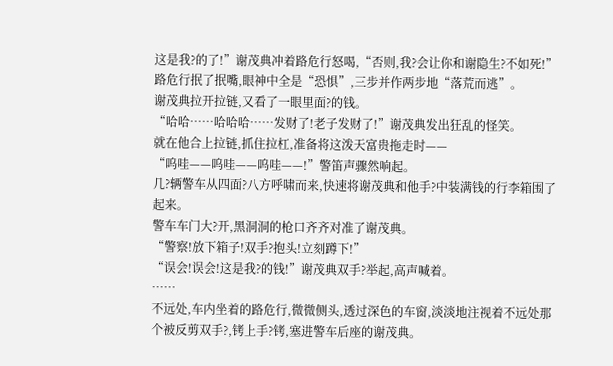这是我?的了!”谢茂典冲着路危行怒喝,“否则,我?会让你和谢隐生?不如死!”
路危行抿了抿嘴,眼神中全是“恐惧”,三步并作两步地“落荒而逃”。
谢茂典拉开拉链,又看了一眼里面?的钱。
“哈哈……哈哈哈……发财了!老子发财了!”谢茂典发出狂乱的怪笑。
就在他合上拉链,抓住拉杠,准备将这泼天富贵拖走时——
“呜哇——呜哇——呜哇——!”警笛声骤然响起。
几?辆警车从四面?八方呼啸而来,快速将谢茂典和他手?中装满钱的行李箱围了起来。
警车车门大?开,黑洞洞的枪口齐齐对准了谢茂典。
“警察!放下箱子!双手?抱头!立刻蹲下!”
“误会!误会!这是我?的钱!”谢茂典双手?举起,高声喊着。
……
不远处,车内坐着的路危行,微微侧头,透过深色的车窗,淡淡地注视着不远处那个被反剪双手?,铐上手?铐,塞进警车后座的谢茂典。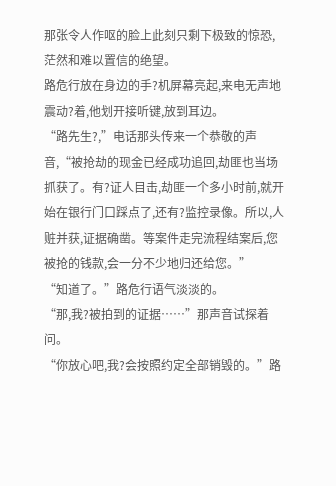那张令人作呕的脸上此刻只剩下极致的惊恐,茫然和难以置信的绝望。
路危行放在身边的手?机屏幕亮起,来电无声地震动?着,他划开接听键,放到耳边。
“路先生?,”电话那头传来一个恭敬的声音,“被抢劫的现金已经成功追回,劫匪也当场抓获了。有?证人目击,劫匪一个多小时前,就开始在银行门口踩点了,还有?监控录像。所以,人赃并获,证据确凿。等案件走完流程结案后,您被抢的钱款,会一分不少地归还给您。”
“知道了。”路危行语气淡淡的。
“那,我?被拍到的证据……”那声音试探着问。
“你放心吧,我?会按照约定全部销毁的。”路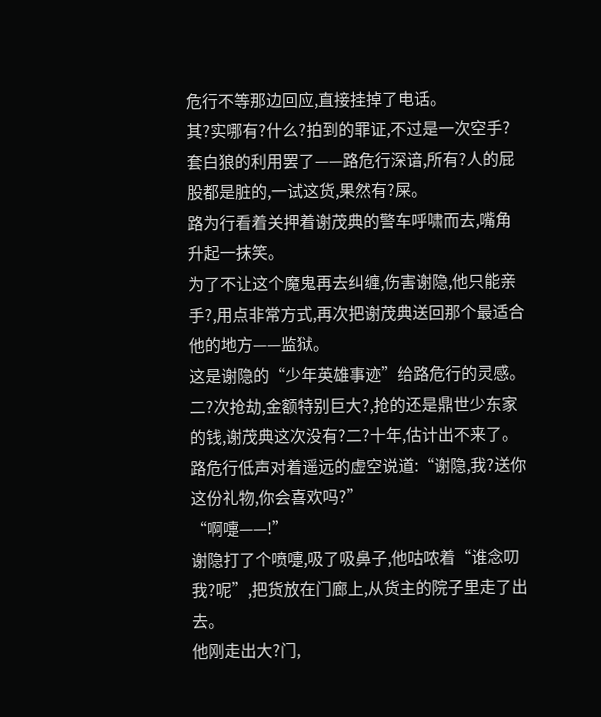危行不等那边回应,直接挂掉了电话。
其?实哪有?什么?拍到的罪证,不过是一次空手?套白狼的利用罢了——路危行深谙,所有?人的屁股都是脏的,一试这货,果然有?屎。
路为行看着关押着谢茂典的警车呼啸而去,嘴角升起一抹笑。
为了不让这个魔鬼再去纠缠,伤害谢隐,他只能亲手?,用点非常方式,再次把谢茂典送回那个最适合他的地方——监狱。
这是谢隐的“少年英雄事迹”给路危行的灵感。
二?次抢劫,金额特别巨大?,抢的还是鼎世少东家的钱,谢茂典这次没有?二?十年,估计出不来了。
路危行低声对着遥远的虚空说道:“谢隐,我?送你这份礼物,你会喜欢吗?”
“啊嚏——!”
谢隐打了个喷嚏,吸了吸鼻子,他咕哝着“谁念叨我?呢”,把货放在门廊上,从货主的院子里走了出去。
他刚走出大?门,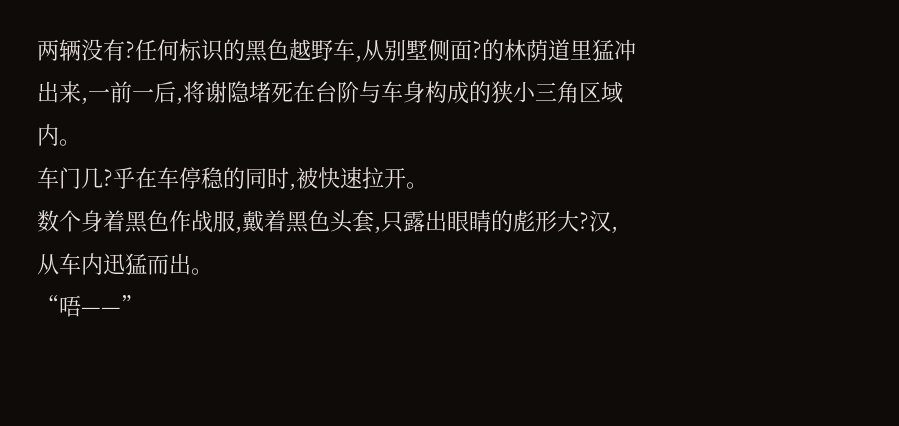两辆没有?任何标识的黑色越野车,从别墅侧面?的林荫道里猛冲出来,一前一后,将谢隐堵死在台阶与车身构成的狭小三角区域内。
车门几?乎在车停稳的同时,被快速拉开。
数个身着黑色作战服,戴着黑色头套,只露出眼睛的彪形大?汉,从车内迅猛而出。
“唔——”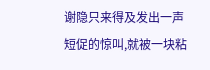谢隐只来得及发出一声短促的惊叫,就被一块粘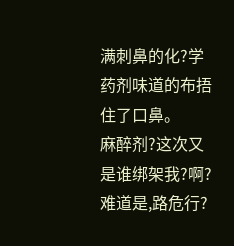满刺鼻的化?学药剂味道的布捂住了口鼻。
麻醉剂?这次又是谁绑架我?啊?
难道是,路危行?